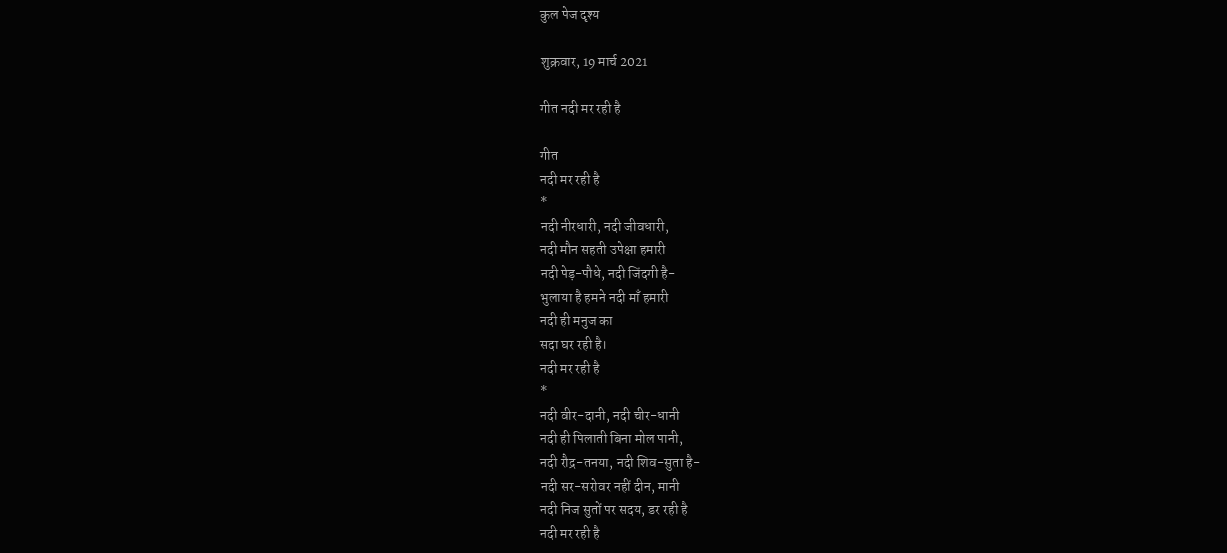कुल पेज दृश्य

शुक्रवार, 19 मार्च 2021

गीत नदी मर रही है

गीत
नदी मर रही है
*
नदी नीरधारी, नदी जीवधारी,
नदी मौन सहती उपेक्षा हमारी
नदी पेड़-पौधे, नदी जिंदगी है-
भुलाया है हमने नदी माँ हमारी
नदी ही मनुज का
सदा घर रही है।
नदी मर रही है
*
नदी वीर-दानी, नदी चीर-धानी
नदी ही पिलाती बिना मोल पानी,
नदी रौद्र-तनया, नदी शिव-सुता है-
नदी सर-सरोवर नहीं दीन, मानी
नदी निज सुतों पर सदय, डर रही है
नदी मर रही है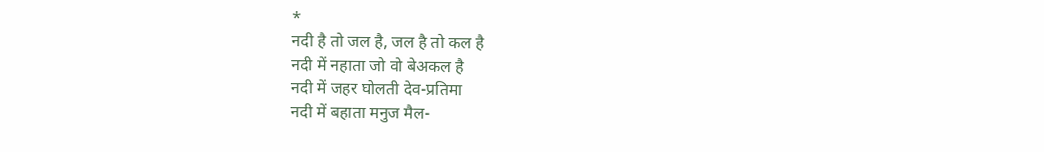*
नदी है तो जल है, जल है तो कल है
नदी में नहाता जो वो बेअकल है
नदी में जहर घोलती देव-प्रतिमा
नदी में बहाता मनुज मैल-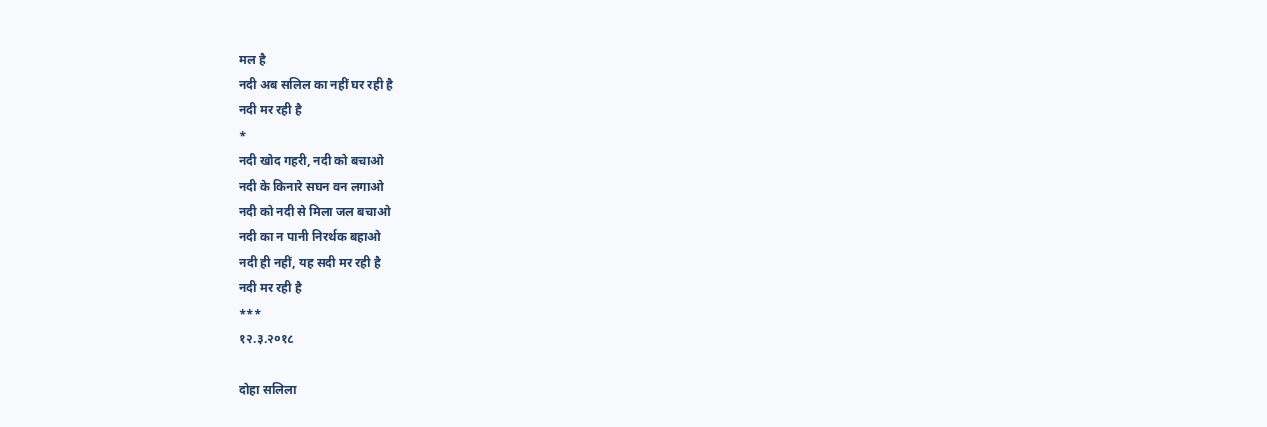मल है
नदी अब सलिल का नहीं घर रही है
नदी मर रही है
*
नदी खोद गहरी, नदी को बचाओ
नदी के किनारे सघन वन लगाओ
नदी को नदी से मिला जल बचाओ
नदी का न पानी निरर्थक बहाओ
नदी ही नहीं, यह सदी मर रही है
नदी मर रही है
***
१२.३.२०१८

दोहा सलिला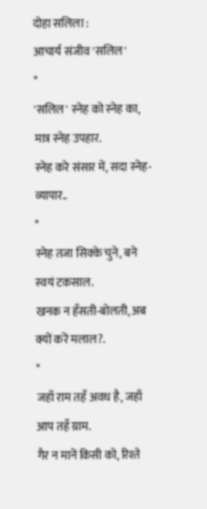दोहा सलिला :
आचार्य संजीव 'सलिल'
*
'सलिल' स्नेह को स्नेह का, मात्र स्नेह उपहार.
स्नेह करे संसार में, सदा स्नेह-व्यापार..
*
स्नेह तजा सिक्के चुने, बने स्वयं टकसाल.
खनक न हँसती-बोलती, अब क्यों करें मलाल?.
*
जहाँ राम तहँ अवध है, जहाँ आप तहँ ग्राम.
गैर न मानें किसी को, रिश्ते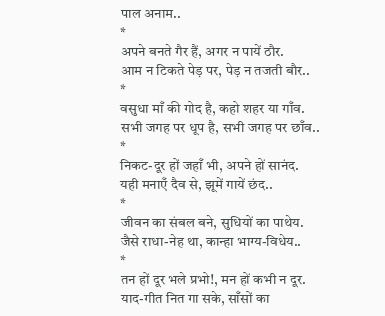पाल अनाम..
*
अपने बनते गैर हैं, अगर न पायें ठौर.
आम न टिकते पेड़ पर, पेड़ न तजती बौर..
*
वसुधा माँ की गोद है, कहो शहर या गाँव.
सभी जगह पर धूप है, सभी जगह पर छाँव..
*
निकट-दूर हों जहाँ भी, अपने हों सानंद.
यही मनाएँ दैव से, झूमें गायें छंद..
*
जीवन का संबल बने, सुधियों का पाथेय.
जैसे राधा-नेह था, कान्हा भाग्य-विधेय..
*
तन हों दूर भले प्रभो!, मन हों कभी न दूर.
याद-गीत नित गा सके, साँसों का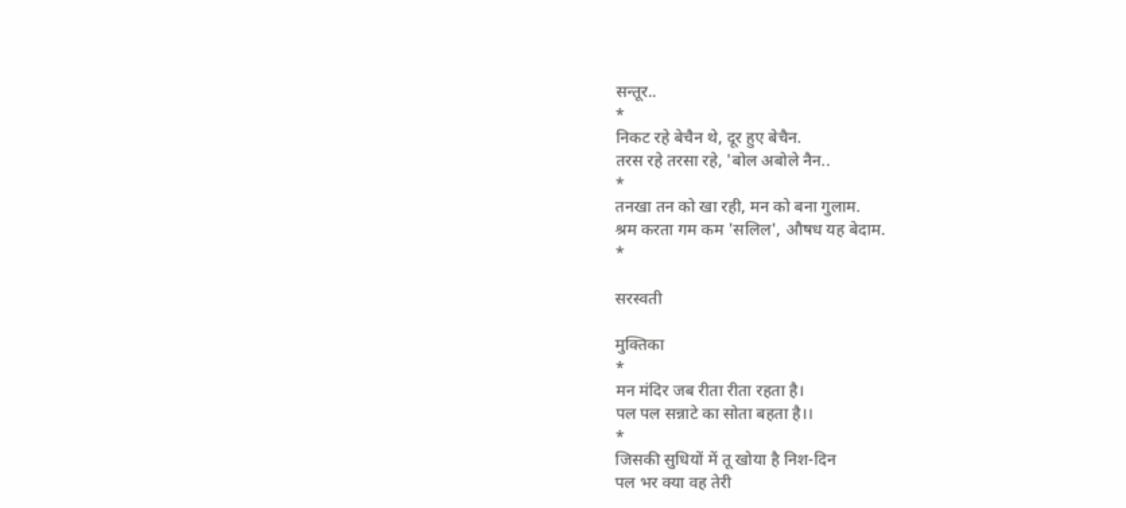सन्तूर..
*
निकट रहे बेचैन थे, दूर हुए बेचैन.
तरस रहे तरसा रहे, 'बोल अबोले नैन..
*
तनखा तन को खा रही, मन को बना गुलाम.
श्रम करता गम कम 'सलिल', औषध यह बेदाम.
*

सरस्वती

मुक्तिका
*
मन मंदिर जब रीता रीता रहता है।
पल पल सन्नाटे का सोता बहता है।।
*
जिसकी सुधियों में तू खोया है निश-दिन
पल भर क्या वह तेरी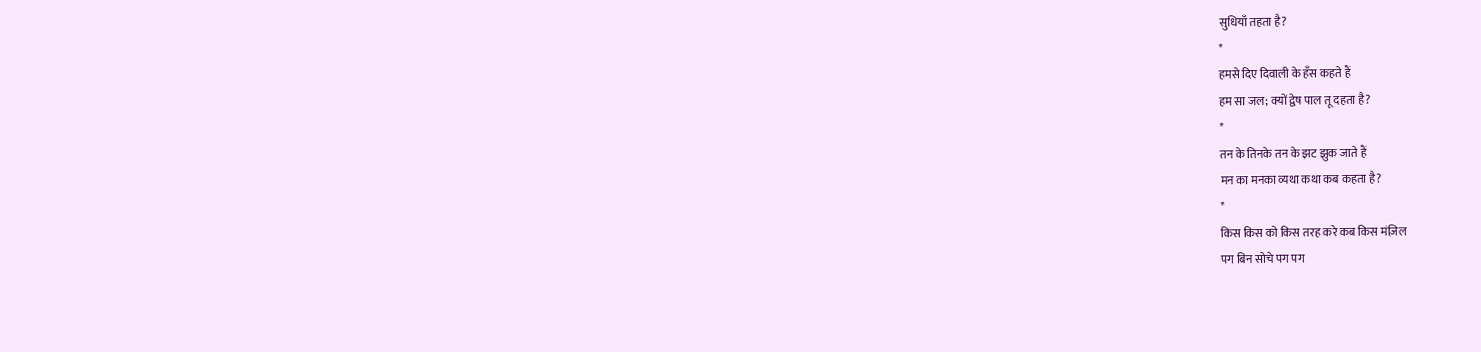सुधियाँ तहता है?
*
हमसे दिए दिवाली के हँस कहते हैं
हम सा जल; क्यों द्वेष पाल तू दहता है?
*
तन के तिनके तन के झट झुक जाते हैं
मन का मनका व्यथा कथा कब कहता है?
*
किस किस को किस तरह करे कब किस मंज़िल
पग बिन सोचे पग पग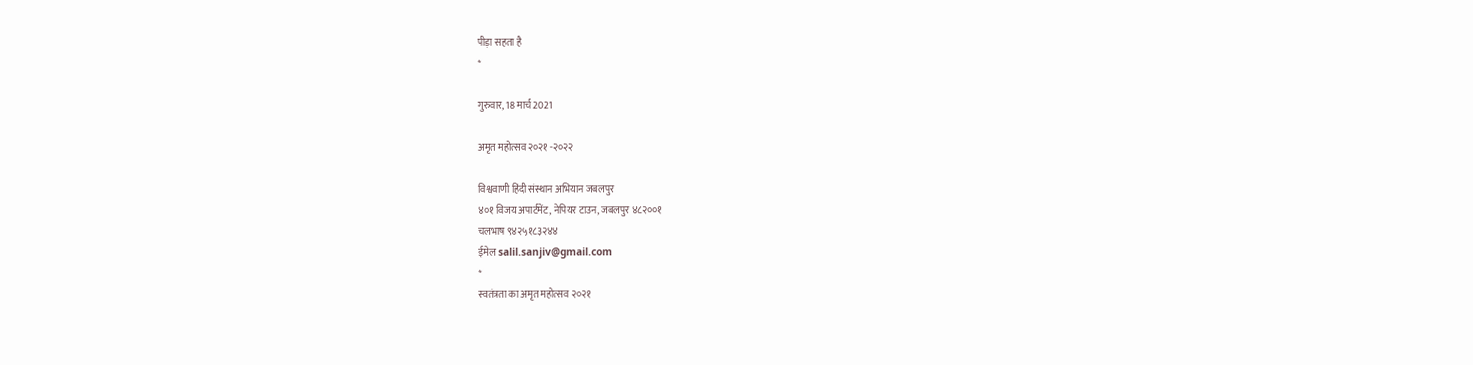पीड़ा सहता है
*

गुरुवार, 18 मार्च 2021

अमृत महोत्सव २०२१ -२०२२

विश्ववाणी हिंदी संस्थान अभियान जबलपुर
४०१ विजय अपार्टमेंट, नेपियर टाउन, जबलपुर ४८२००१
चलभाष ९४२५१८३२४४
ईमेल salil.sanjiv@gmail.com
*
स्वतंत्रता का अमृत महोत्सव २०२१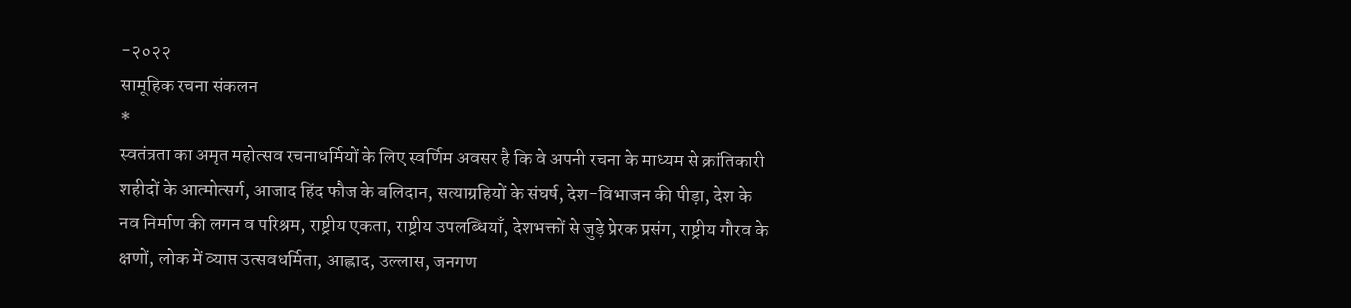-२०२२
सामूहिक रचना संकलन
*
स्वतंत्रता का अमृत महोत्सव रचनाधर्मियों के लिए स्वर्णिम अवसर है कि वे अपनी रचना के माध्यम से क्रांतिकारी शहीदों के आत्मोत्सर्ग, आजाद हिंद फौज के बलिदान, सत्याग्रहियों के संघर्ष, देश-विभाजन की पीड़ा, देश के नव निर्माण की लगन व परिश्रम, राष्ट्रीय एकता, राष्ट्रीय उपलब्धियाँ, देशभक्तों से जुड़े प्रेरक प्रसंग, राष्ट्रीय गौरव के क्षणों, लोक में व्याप्त उत्सवधर्मिता, आह्लाद, उल्लास, जनगण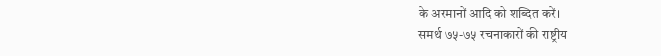के अरमानों आदि को शब्दित करें।
समर्थ ७५-७५ रचनाकारों की राष्ट्रीय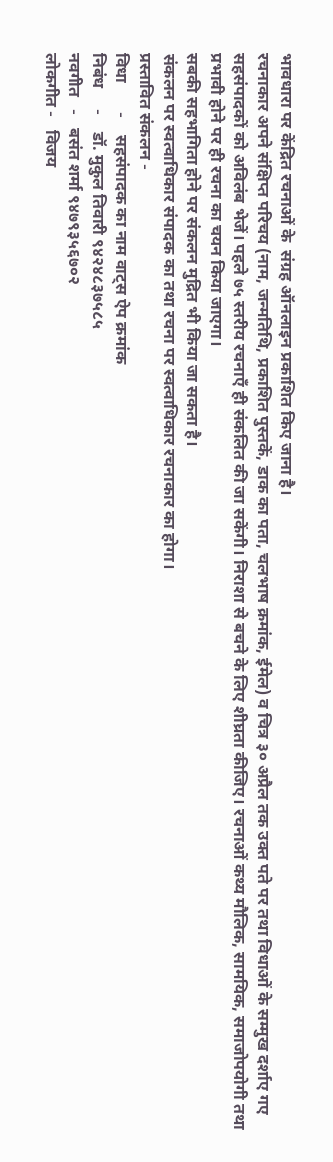भावधारा पर केंद्रित रचनाओं के  संग्रह ऑनलाइन प्रकाशित किए जाना है।
रचनाकार अपने संक्षिप्त परिचय (नाम, जन्मतिथि, प्रकाशित पुस्तकें, डाक का पता, चलभाष क्रमांक, ईमेल) व चित्र ३० अप्रैल तक उक्त पते पर तथा विधाओं के सम्मुख दर्शाए गए सहसंपादकों को अविलंब भेजें। पहले ७५ स्तरीय रचनाएँ ही संकलित की जा सकेंगी। निराशा से बचने के लिए शीघ्रता कीजिए। रचनाओं कथ्य मौलिक, सामयिक, समाजोपयोगी तथा प्रभावी होने पर ही रचना का चयन किया जाएगा।
सबकी सहभागिता होने पर संकलन मुद्रित भी किया जा सकता है।
संकलन पर स्वत्वाधिकार संपादक का तथा रचना पर स्वत्वाधिकार रचनाकार का होगा।
प्रस्तावित संकलन -
विधा       -    सहसंपादक का नाम वाट्स ऐप क्रमांक
निबंध     -    डॉ. मुकुल तिवारी ९४२४८३७५८५
नवगीत   -   बसंत शर्मा ९४७९३५६७०२
लोकगीत -   विजय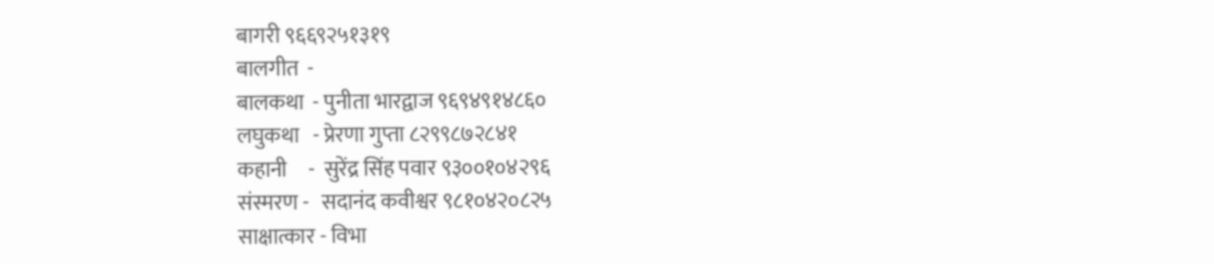बागरी ९६६९२५१३१९
बालगीत  -
बालकथा  - पुनीता भारद्वाज ९६९४९१४८६०
लघुकथा   - प्रेरणा गुप्ता ८२९९८७२८४१
कहानी     -  सुरेंद्र सिंह पवार ९३००१०४२९६
संस्मरण -   सदानंद कवीश्वर ९८१०४२०८२५
साक्षात्कार - विभा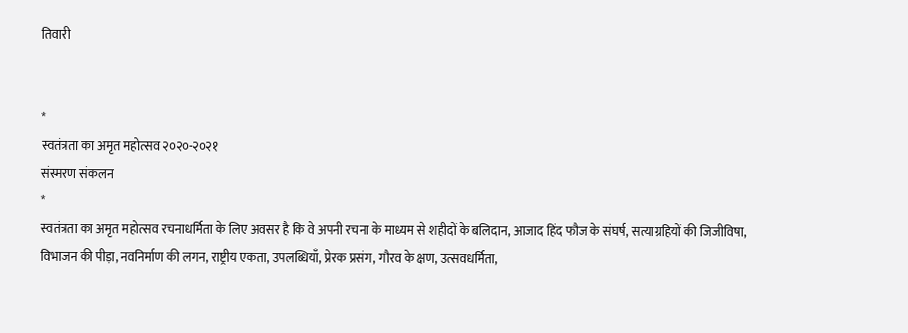तिवारी


*
स्वतंत्रता का अमृत महोत्सव २०२०-२०२१
संस्मरण संकलन
*
स्वतंत्रता का अमृत महोत्सव रचनाधर्मिता के लिए अवसर है कि वे अपनी रचना के माध्यम से शहीदों के बलिदान, आजाद हिंद फौज के संघर्ष, सत्याग्रहियों की जिजीविषा, विभाजन की पीड़ा, नवनिर्माण की लगन, राष्ट्रीय एकता, उपलब्धियाँ, प्रेरक प्रसंग, गौरव के क्षण, उत्सवधर्मिता,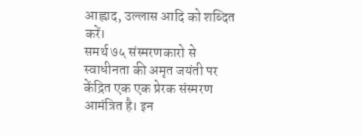आह्लाद, उल्लास आदि को शब्दित करें।
समर्थ ७५ संस्मरणकारो से स्वाधीनता की अमृत जयंती पर केंद्रित एक एक प्रेरक संस्मरण आमंत्रित है। इन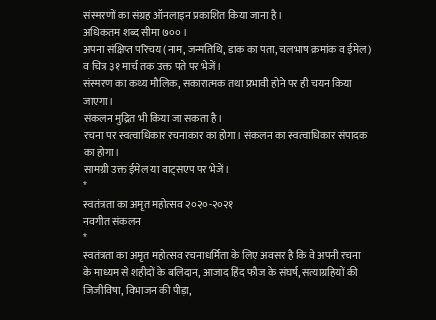संस्मरणों का संग्रह ऑनलाइन प्रकाशित किया जाना है।
अधिकतम शब्द सीमा ७०० ।
अपना संक्षिप्त परिचय (नाम, जन्मतिथि, डाक का पता, चलभाष क्रमांक व ईमेल) व चित्र ३१ मार्च तक उक्त पते पर भेजें।
संस्मरण का कथ्य मौलिक, सकारात्मक तथा प्रभावी होने पर ही चयन किया जाएगा।
संकलन मुद्रित भी किया जा सकता है।
रचना पर स्वत्वाधिकार रचनाकार का होगा। संकलन का स्वत्वाधिकार संपादक का होगा।
सामग्री उक्त ईमेल या वाट्सएप पर भेजें।
*
स्वतंत्रता का अमृत महोत्सव २०२०-२०२१
नवगीत संकलन
*
स्वतंत्रता का अमृत महोत्सव रचनाधर्मिता के लिए अवसर है कि वे अपनी रचना के माध्यम से शहीदों के बलिदान, आजाद हिंद फौज के संघर्ष, सत्याग्रहियों की जिजीविषा, विभाजन की पीड़ा,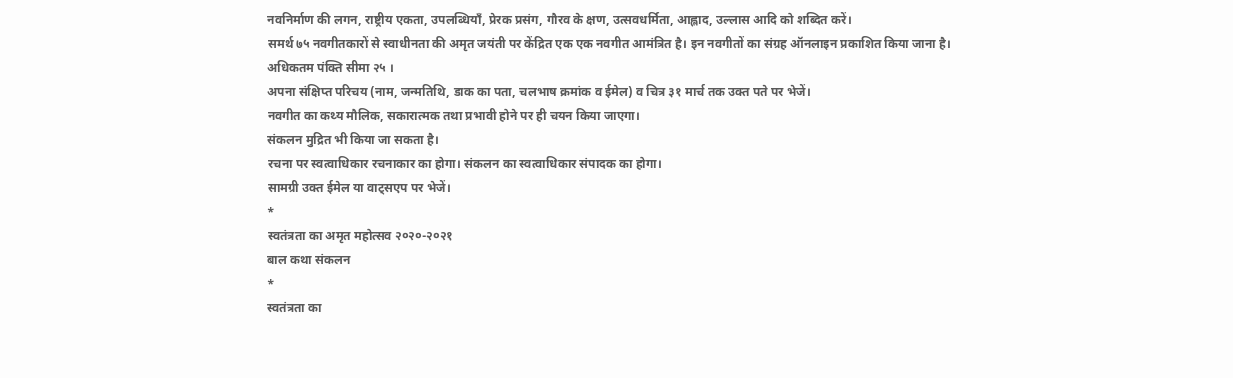नवनिर्माण की लगन, राष्ट्रीय एकता, उपलब्धियाँ, प्रेरक प्रसंग, गौरव के क्षण, उत्सवधर्मिता, आह्लाद, उल्लास आदि को शब्दित करें।
समर्थ ७५ नवगीतकारों से स्वाधीनता की अमृत जयंती पर केंद्रित एक एक नवगीत आमंत्रित है। इन नवगीतों का संग्रह ऑनलाइन प्रकाशित किया जाना है।
अधिकतम पंक्ति सीमा २५ ।
अपना संक्षिप्त परिचय (नाम, जन्मतिथि, डाक का पता, चलभाष क्रमांक व ईमेल) व चित्र ३१ मार्च तक उक्त पते पर भेजें।
नवगीत का कथ्य मौलिक, सकारात्मक तथा प्रभावी होने पर ही चयन किया जाएगा।
संकलन मुद्रित भी किया जा सकता है।
रचना पर स्वत्वाधिकार रचनाकार का होगा। संकलन का स्वत्वाधिकार संपादक का होगा।
सामग्री उक्त ईमेल या वाट्सएप पर भेजें।
*
स्वतंत्रता का अमृत महोत्सव २०२०-२०२१
बाल कथा संकलन
*
स्वतंत्रता का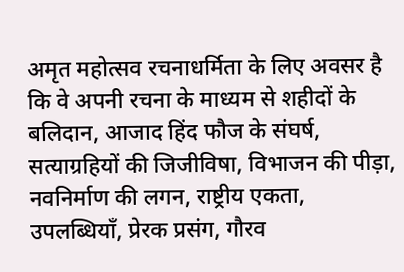अमृत महोत्सव रचनाधर्मिता के लिए अवसर है कि वे अपनी रचना के माध्यम से शहीदों के बलिदान, आजाद हिंद फौज के संघर्ष, सत्याग्रहियों की जिजीविषा, विभाजन की पीड़ा, नवनिर्माण की लगन, राष्ट्रीय एकता, उपलब्धियाँ, प्रेरक प्रसंग, गौरव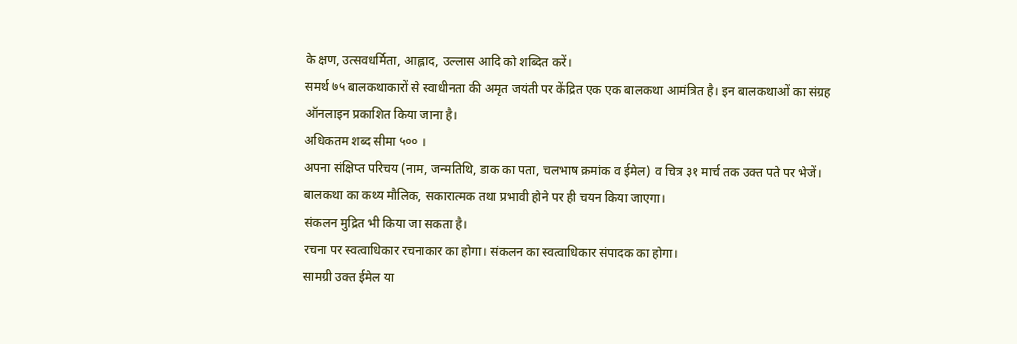के क्षण, उत्सवधर्मिता, आह्लाद, उल्लास आदि को शब्दित करें।
समर्थ ७५ बालकथाकारों से स्वाधीनता की अमृत जयंती पर केंद्रित एक एक बालकथा आमंत्रित है। इन बालकथाओं का संग्रह ऑनलाइन प्रकाशित किया जाना है।
अधिकतम शब्द सीमा ५०० ।
अपना संक्षिप्त परिचय (नाम, जन्मतिथि, डाक का पता, चलभाष क्रमांक व ईमेल) व चित्र ३१ मार्च तक उक्त पते पर भेजें।
बालकथा का कथ्य मौलिक, सकारात्मक तथा प्रभावी होने पर ही चयन किया जाएगा।
संकलन मुद्रित भी किया जा सकता है।
रचना पर स्वत्वाधिकार रचनाकार का होगा। संकलन का स्वत्वाधिकार संपादक का होगा।
सामग्री उक्त ईमेल या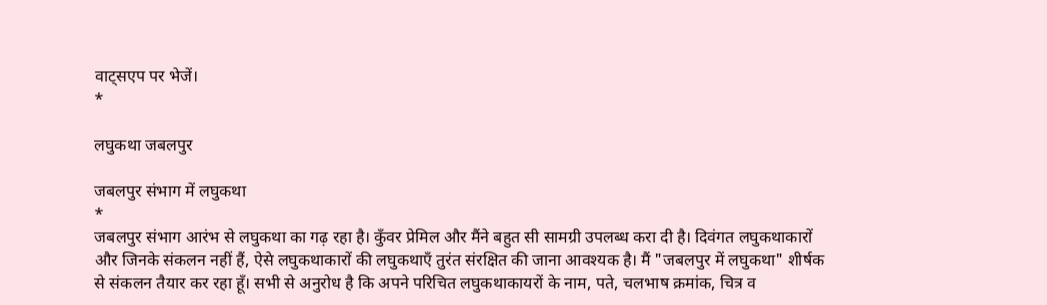वाट्सएप पर भेजें।
*

लघुकथा जबलपुर

जबलपुर संभाग में लघुकथा
*
जबलपुर संभाग आरंभ से लघुकथा का गढ़ रहा है। कुँवर प्रेमिल और मैंने बहुत सी सामग्री उपलब्ध करा दी है। दिवंगत लघुकथाकारों और जिनके संकलन नहीं हैं, ऐसे लघुकथाकारों की लघुकथाएँ तुरंत संरक्षित की जाना आवश्यक है। मैं "जबलपुर में लघुकथा" शीर्षक से संकलन तैयार कर रहा हूँ। सभी से अनुरोध है कि अपने परिचित लघुकथाकायरों के नाम, पते, चलभाष क्रमांक, चित्र व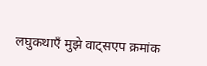लघुकथाएँ मुझे वाट्सएप क्रमांक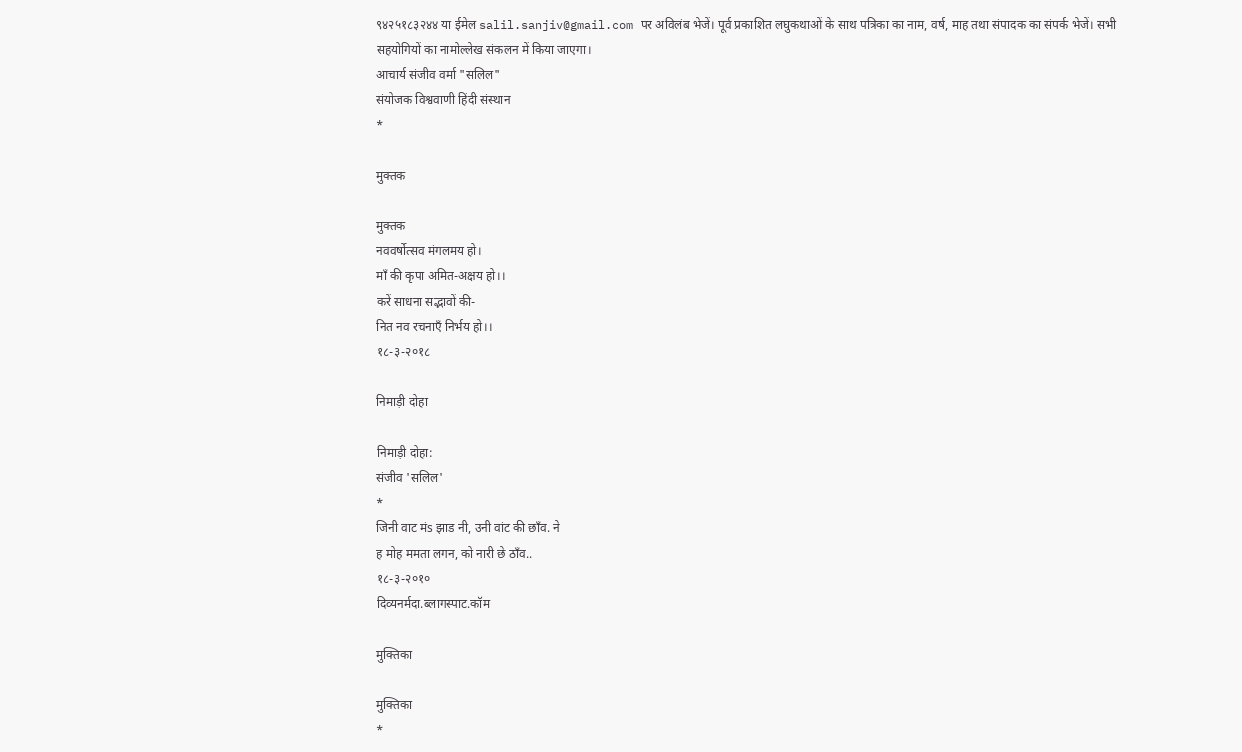९४२५१८३२४४ या ईमेल salil.sanjiv@gmail.com पर अविलंब भेजें। पूर्व प्रकाशित लघुकथाओं के साथ पत्रिका का नाम, वर्ष, माह तथा संपादक का संपर्क भेजें। सभी सहयोगियों का नामोल्लेख संकलन में किया जाएगा।
आचार्य संजीव वर्मा "सलिल"
संयोजक विश्ववाणी हिंदी संस्थान
*

मुक्तक

मुक्तक
नववर्षोत्सव मंगलमय हो।
माँ की कृपा अमित-अक्षय हो।।
करें साधना सद्भावों की-
नित नव रचनाएँ निर्भय हो।।
१८-३-२०१८

निमाड़ी दोहा

निमाड़ी दोहा:
संजीव 'सलिल'
*
जिनी वाट मंs झाड नी, उनी वांट की छाँव. ने
ह मोह ममता लगन, को नारी छे ठाँव..
१८-३-२०१०
दिव्यनर्मदा.ब्लागस्पाट.कॉम

मुक्तिका

मुक्तिका
*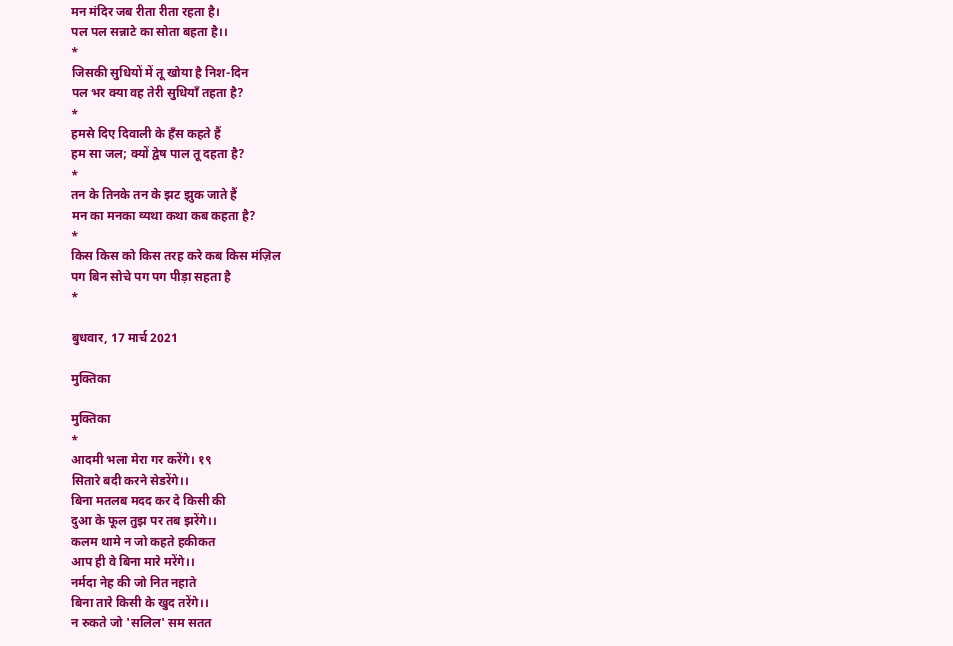मन मंदिर जब रीता रीता रहता है।
पल पल सन्नाटे का सोता बहता है।।
*
जिसकी सुधियों में तू खोया है निश-दिन
पल भर क्या वह तेरी सुधियाँ तहता है?
*
हमसे दिए दिवाली के हँस कहते हैं
हम सा जल; क्यों द्वेष पाल तू दहता है?
*
तन के तिनके तन के झट झुक जाते हैं
मन का मनका व्यथा कथा कब कहता है?
*
किस किस को किस तरह करे कब किस मंज़िल
पग बिन सोचे पग पग पीड़ा सहता है
*

बुधवार, 17 मार्च 2021

मुक्तिका

मुक्तिका
*
आदमी भला मेरा गर करेंगे। १९
सितारे बदी करने सेडरेंगे।।
बिना मतलब मदद कर दे किसी की
दुआ के फूल तुझ पर तब झरेंगे।।
कलम थामे न जो कहते हकीकत
आप ही वे बिना मारे मरेंगे।।
नर्मदा नेह की जो नित नहाते
बिना तारे किसी के खुद तरेंगे।।
न रुकते जो 'सलिल' सम सतत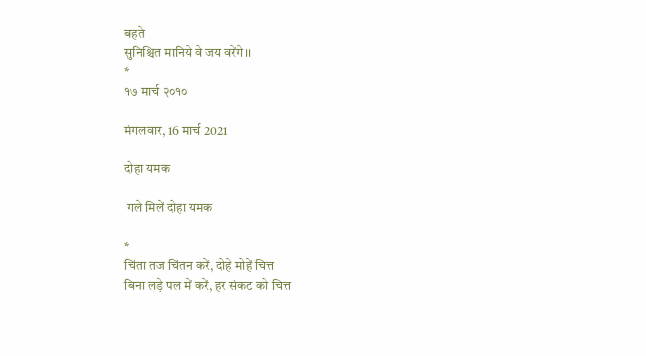बहते
सुनिश्चित मानिये वे जय वरेंगे।।
*
१७ मार्च २०१०

मंगलवार, 16 मार्च 2021

दोहा यमक

 गले मिलें दोहा यमक

*
चिंता तज चिंतन करें, दोहे मोहें चित्त
बिना लड़े पल में करें, हर संकट को चित्त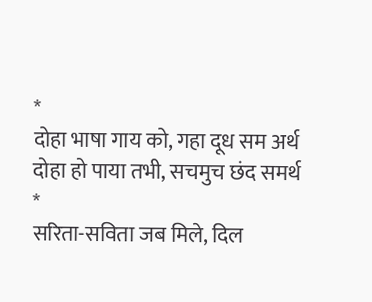*
दोहा भाषा गाय को, गहा दूध सम अर्थ
दोहा हो पाया तभी, सचमुच छंद समर्थ
*
सरिता-सविता जब मिले, दिल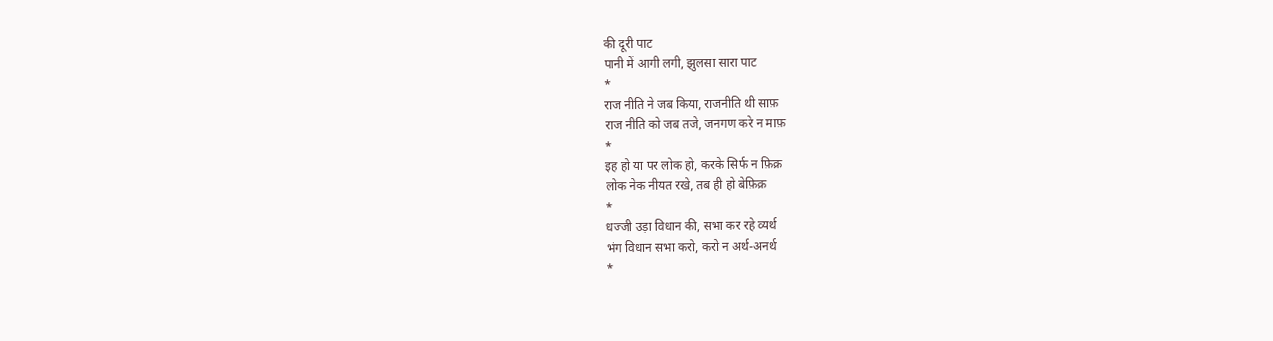की दूरी पाट
पानी में आगी लगी, झुलसा सारा पाट
*
राज नीति ने जब किया, राजनीति थी साफ़
राज नीति को जब तजे, जनगण करे न माफ़
*
इह हो या पर लोक हो, करके सिर्फ न फ़िक्र
लोक नेक नीयत रखे, तब ही हो बेफ़िक्र
*
धज्जी उड़ा विधान की, सभा कर रहे व्यर्थ
भंग विधान सभा करो, करो न अर्थ-अनर्थ
*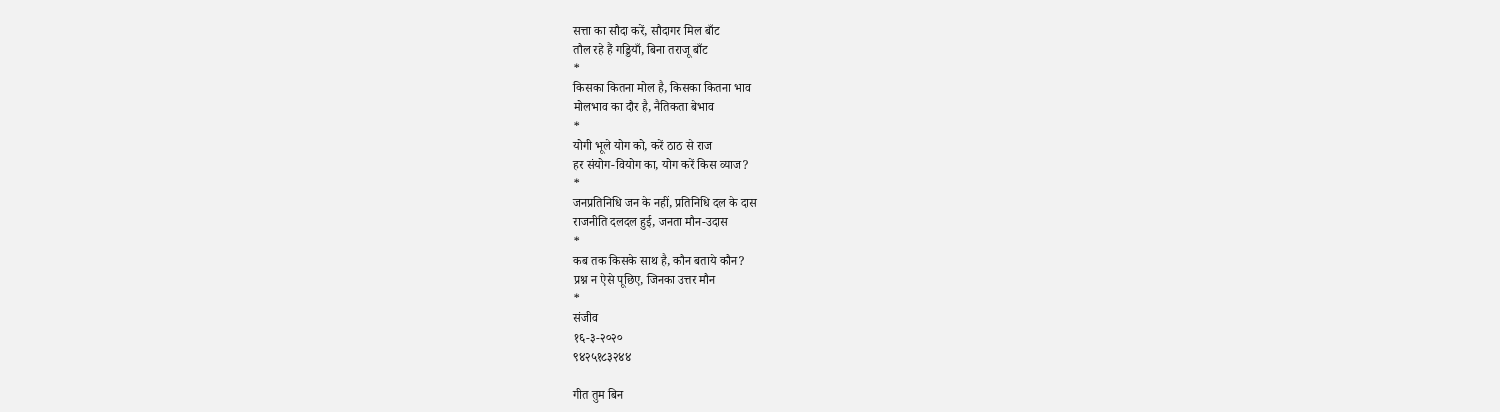सत्ता का सौदा करें, सौदागर मिल बाँट
तौल रहे हैं गड्डियाँ, बिना तराजू बाँट
*
किसका कितना मोल है, किसका कितना भाव
मोलभाव का दौर है, नैतिकता बेभाव
*
योगी भूले योग को, करें ठाठ से राज
हर संयोग-वियोग का, योग करें किस व्याज?
*
जनप्रतिनिधि जन के नहीं, प्रतिनिधि दल के दास
राजनीति दलदल हुई, जनता मौन-उदास
*
कब तक किसके साथ है, कौन बताये कौन?
प्रश्न न ऐसे पूछिए, जिनका उत्तर मौन
*
संजीव
१६-३-२०२०
९४२५१८३२४४

गीत तुम बिन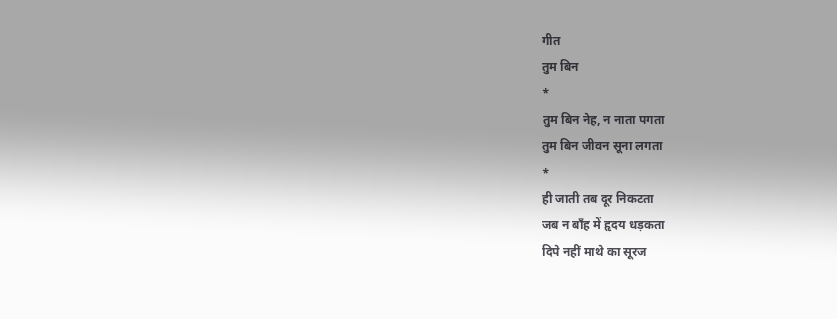गीत
तुम बिन
*
तुम बिन नेह, न नाता पगता
तुम बिन जीवन सूना लगता
*
ही जाती तब दूर निकटता
जब न बाँह में हृदय धड़कता
दिपे नहीं माथे का सूरज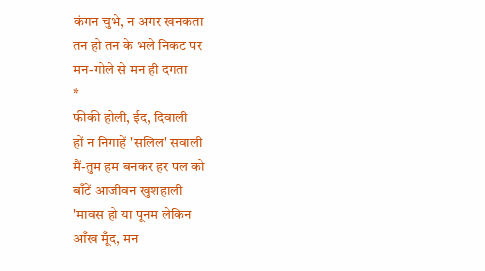कंगन चुभे, न अगर खनकता
तन हो तन के भले निकट पर
मन-गोले से मन ही दगता
*
फीकी होली, ईद, दिवाली
हों न निगाहें 'सलिल' सवाली
मैं-तुम हम बनकर हर पल को
बाँटें आजीवन खुशहाली
'मावस हो या पूनम लेकिन
आँख मूँद, मन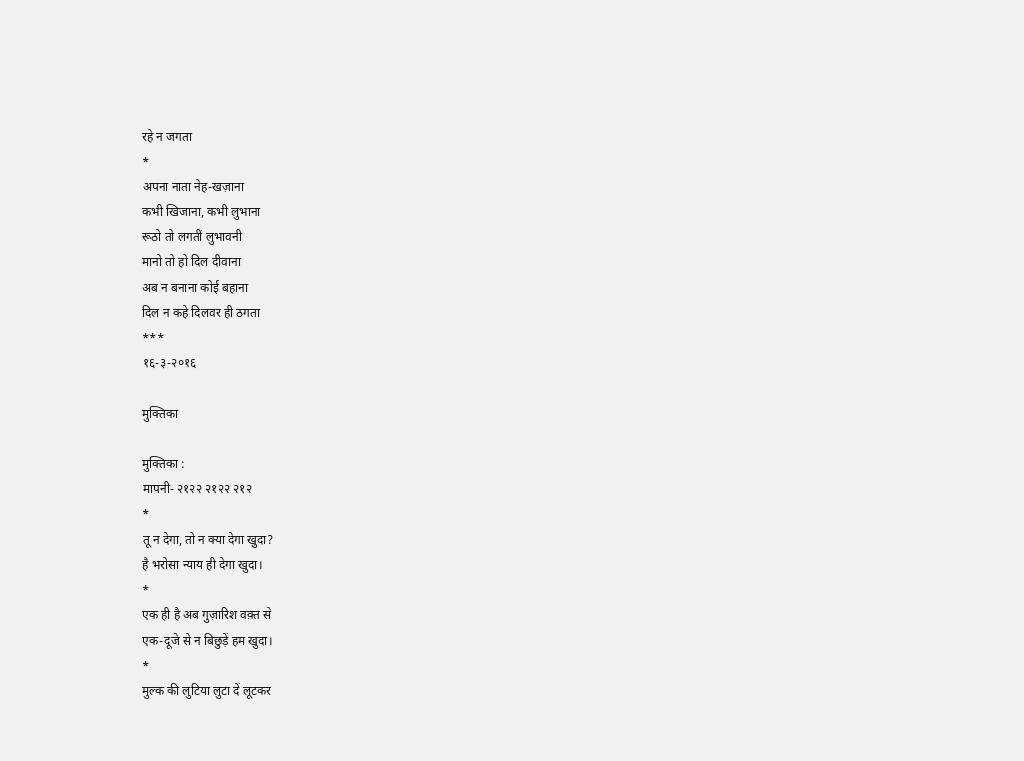रहे न जगता
*
अपना नाता नेह-खज़ाना
कभी खिजाना, कभी लुभाना
रूठो तो लगतीं लुभावनी
मानो तो हो दिल दीवाना
अब न बनाना कोई बहाना
दिल न कहे दिलवर ही ठगता
***
१६-३-२०१६

मुक्तिका

मुक्तिका :
मापनी- २१२२ २१२२ २१२
*
तू न देगा, तो न क्या देगा खुदा?
है भरोसा न्याय ही देगा खुदा।
*
एक ही है अब गुज़ारिश वक़्त से
एक-दूजे से न बिछुड़ें हम खुदा।
*
मुल्क की लुटिया लुटा दें लूटकर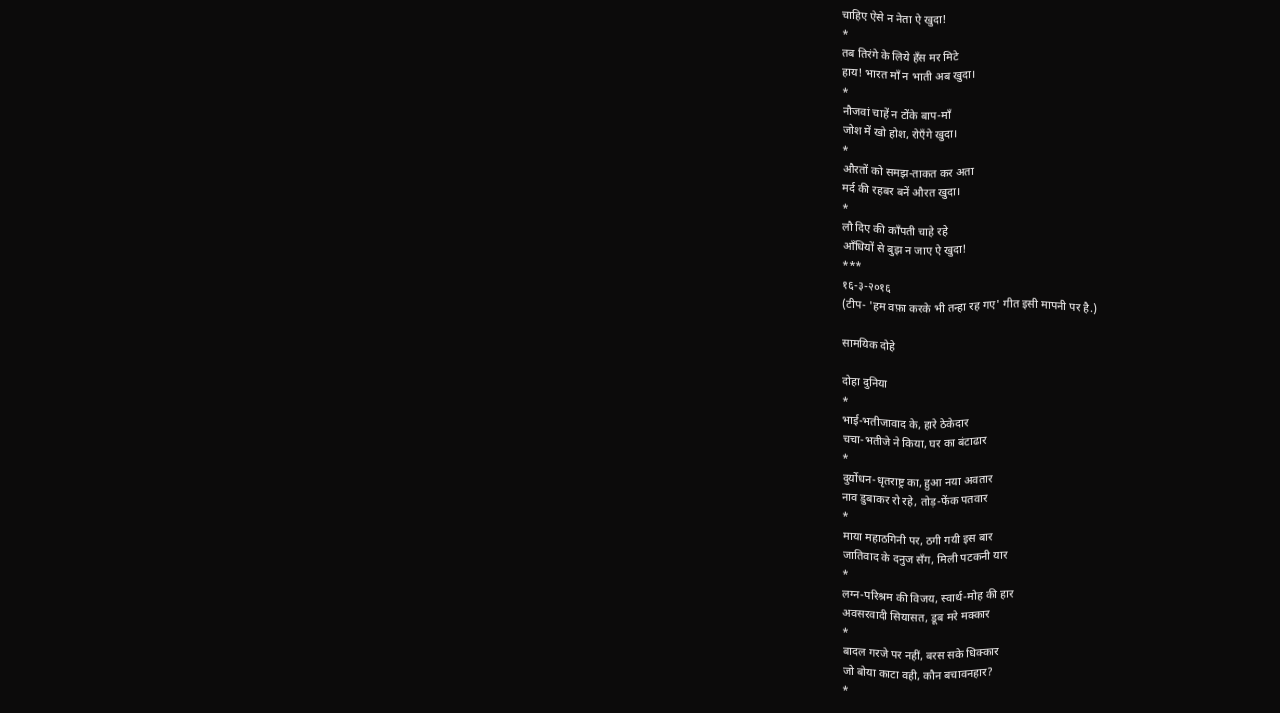चाहिए ऐसे न नेता ऐ खुदा!
*
तब तिरंगे के लिये हँस मर मिटे
हाय! भारत माँ न भाती अब खुदा।
*
नौजवां चाहें न टोंके बाप-माँ
जोश में खो होश, रोएँगे खुदा।
*
औरतों को समझ-ताकत कर अता
मर्द की रहबर बनें औरत खुदा।
*
लौ दिए की काँपती चाहे रहे
आँधियों से बुझ न जाए ऐ खुदा!
***
१६-३-२०१६
(टीप- 'हम वफ़ा करके भी तन्हा रह गए' गीत इसी मापनी पर है.)

सामयिक दोहे

दोहा दुनिया
*
भाई-भतीजावाद के, हारे ठेकेदार
चचा-भतीजे ने किया, घर का बंटाढार
*
दुर्योधन-धृतराष्ट्र का, हुआ नया अवतार
नाव डुबाकर रो रहे, तोड़-फेंक पतवार
*
माया महाठगिनी पर, ठगी गयी इस बार
जातिवाद के दनुज सँग, मिली पटकनी यार
*
लग्न-परिश्रम की विजय, स्वार्थ-मोह की हार
अवसरवादी सियासत, डूब मरे मक्कार
*
बादल गरजे पर नहीं, बरस सके धिक्कार
जो बोया काटा वही, कौन बचावनहार?
*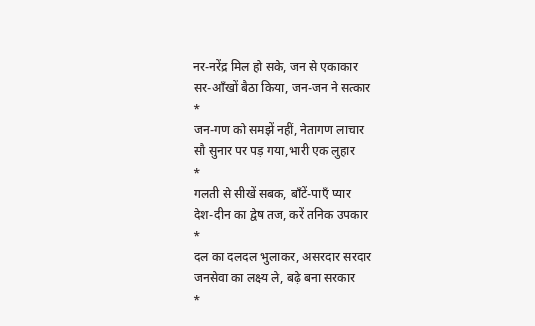नर-नरेंद्र मिल हो सके, जन से एकाकार
सर-आँखों बैठा किया, जन-जन ने सत्कार
*
जन-गण को समझें नहीं, नेतागण लाचार
सौ सुनार पर पड़ गया,भारी एक लुहार
*
गलती से सीखें सबक, बाँटें-पाएँ प्यार
देश-दीन का द्वेष तज, करें तनिक उपकार
*
दल का दलदल भुलाकर, असरदार सरदार
जनसेवा का लक्ष्य ले, बढ़े बना सरकार
*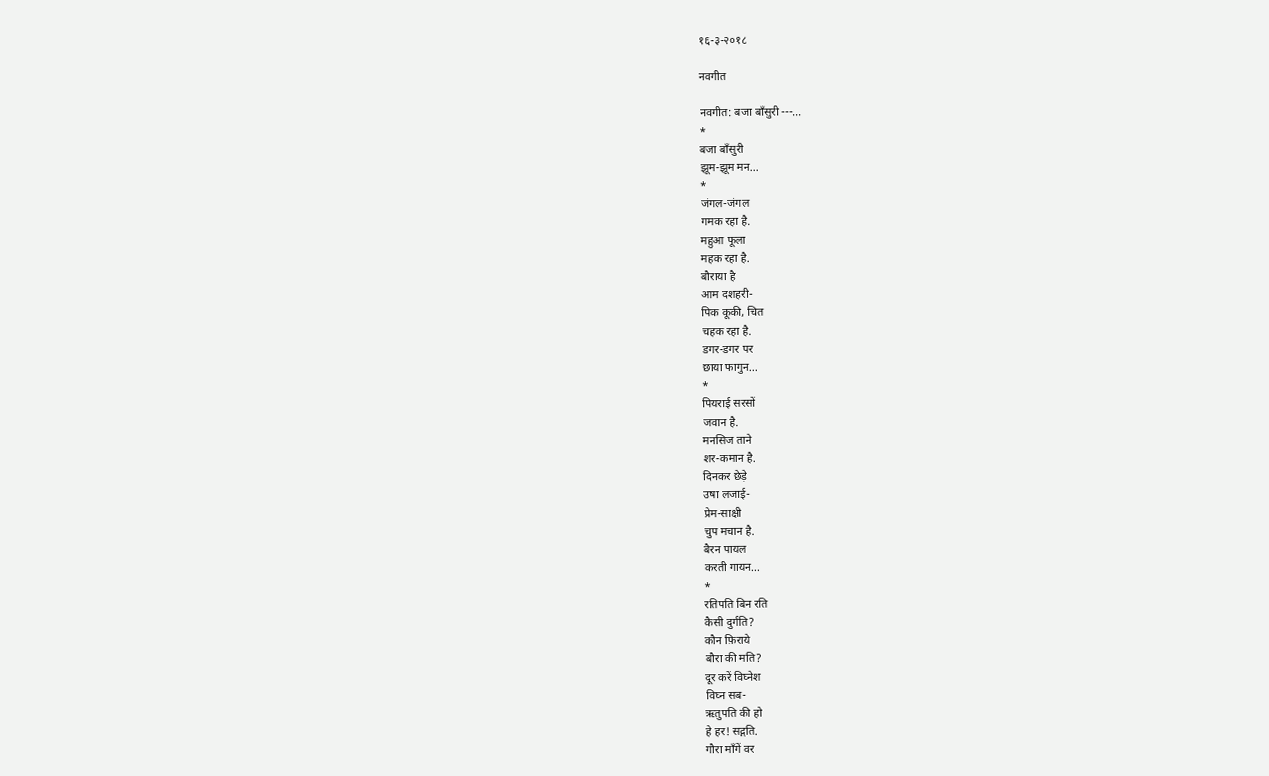१६-३-२०१८

नवगीत

नवगीत: बजा बाँसुरी ---...
*
बजा बाँसुरी
झूम-झूम मन...
*
जंगल-जंगल
गमक रहा है.
महुआ फूला
महक रहा है.
बौराया है
आम दशहरी-
पिक कूकी, चित
चहक रहा है.
डगर-डगर पर
छाया फागुन...
*
पियराई सरसों
जवान है.
मनसिज ताने
शर-कमान है.
दिनकर छेड़े
उषा लजाई-
प्रेम-साक्षी
चुप मचान है.
बैरन पायल
करती गायन...
*
रतिपति बिन रति
कैसी दुर्गति?
कौन फ़िराये
बौरा की मति?
दूर करें विघ्नेश
विघ्न सब-
ऋतुपति की हो
हे हर! सद्गति.
गौरा माँगें वर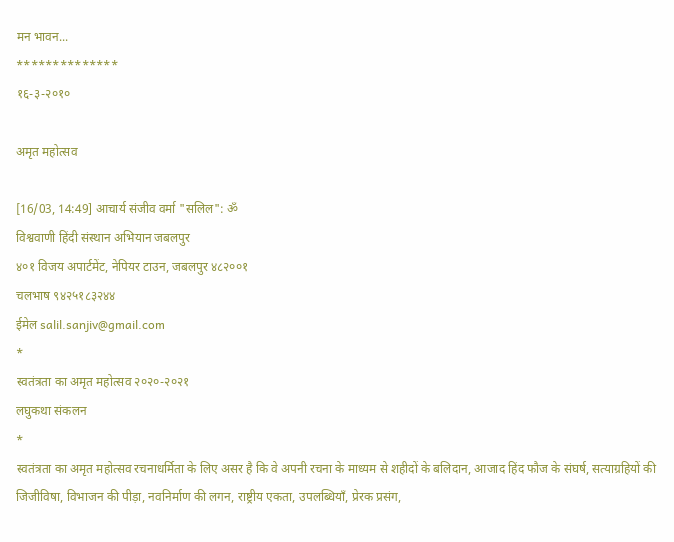मन भावन...
**************
१६-३-२०१०

अमृत महोत्सव

[16/03, 14:49] आचार्य संजीव वर्मा "सलिल": ॐ
विश्ववाणी हिंदी संस्थान अभियान जबलपुर
४०१ विजय अपार्टमेंट, नेपियर टाउन, जबलपुर ४८२००१
चलभाष ९४२५१८३२४४
ईमेल salil.sanjiv@gmail.com
*
स्वतंत्रता का अमृत महोत्सव २०२०-२०२१
लघुकथा संकलन
*
स्वतंत्रता का अमृत महोत्सव रचनाधर्मिता के लिए असर है कि वे अपनी रचना के माध्यम से शहीदों के बलिदान, आजाद हिंद फौज के संघर्ष, सत्याग्रहियों की जिजीविषा, विभाजन की पीड़ा, नवनिर्माण की लगन, राष्ट्रीय एकता, उपलब्धियाँ, प्रेरक प्रसंग,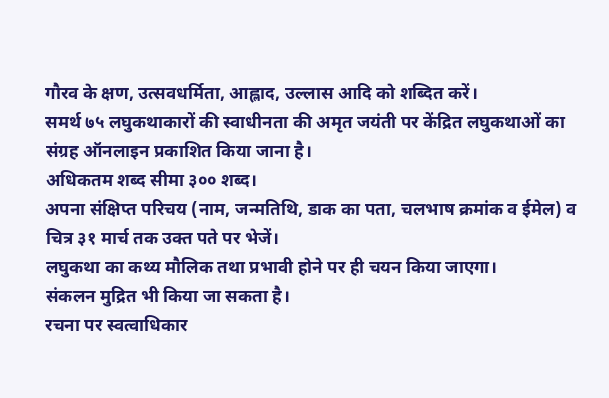गौरव के क्षण, उत्सवधर्मिता, आह्लाद, उल्लास आदि को शब्दित करें।
समर्थ ७५ लघुकथाकारों की स्वाधीनता की अमृत जयंती पर केंद्रित लघुकथाओं का संग्रह ऑनलाइन प्रकाशित किया जाना है।
अधिकतम शब्द सीमा ३०० शब्द।
अपना संक्षिप्त परिचय (नाम, जन्मतिथि, डाक का पता, चलभाष क्रमांक व ईमेल) व चित्र ३१ मार्च तक उक्त पते पर भेजें।
लघुकथा का कथ्य मौलिक तथा प्रभावी होने पर ही चयन किया जाएगा।
संकलन मुद्रित भी किया जा सकता है।
रचना पर स्वत्वाधिकार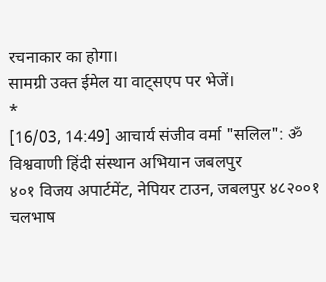रचनाकार का होगा।
सामग्री उक्त ईमेल या वाट्सएप पर भेजें।
*
[16/03, 14:49] आचार्य संजीव वर्मा "सलिल": ॐ
विश्ववाणी हिंदी संस्थान अभियान जबलपुर
४०१ विजय अपार्टमेंट, नेपियर टाउन, जबलपुर ४८२००१
चलभाष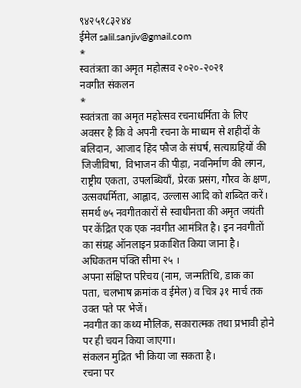९४२५१८३२४४
ईमेल salil.sanjiv@gmail.com
*
स्वतंत्रता का अमृत महोत्सव २०२०-२०२१
नवगीत संकलन
*
स्वतंत्रता का अमृत महोत्सव रचनाधर्मिता के लिए अवसर है कि वे अपनी रचना के माध्यम से शहीदों के बलिदान, आजाद हिंद फौज के संघर्ष, सत्याग्रहियों की जिजीविषा, विभाजन की पीड़ा, नवनिर्माण की लगन, राष्ट्रीय एकता, उपलब्धियाँ, प्रेरक प्रसंग, गौरव के क्षण, उत्सवधर्मिता, आह्लाद, उल्लास आदि को शब्दित करें।
समर्थ ७५ नवगीतकारों से स्वाधीनता की अमृत जयंती पर केंद्रित एक एक नवगीत आमंत्रित है। इन नवगीतों का संग्रह ऑनलाइन प्रकाशित किया जाना है।
अधिकतम पंक्ति सीमा २५ ।
अपना संक्षिप्त परिचय (नाम, जन्मतिथि, डाक का पता, चलभाष क्रमांक व ईमेल) व चित्र ३१ मार्च तक उक्त पते पर भेजें।
नवगीत का कथ्य मौलिक, सकारात्मक तथा प्रभावी होने पर ही चयन किया जाएगा।
संकलन मुद्रित भी किया जा सकता है।
रचना पर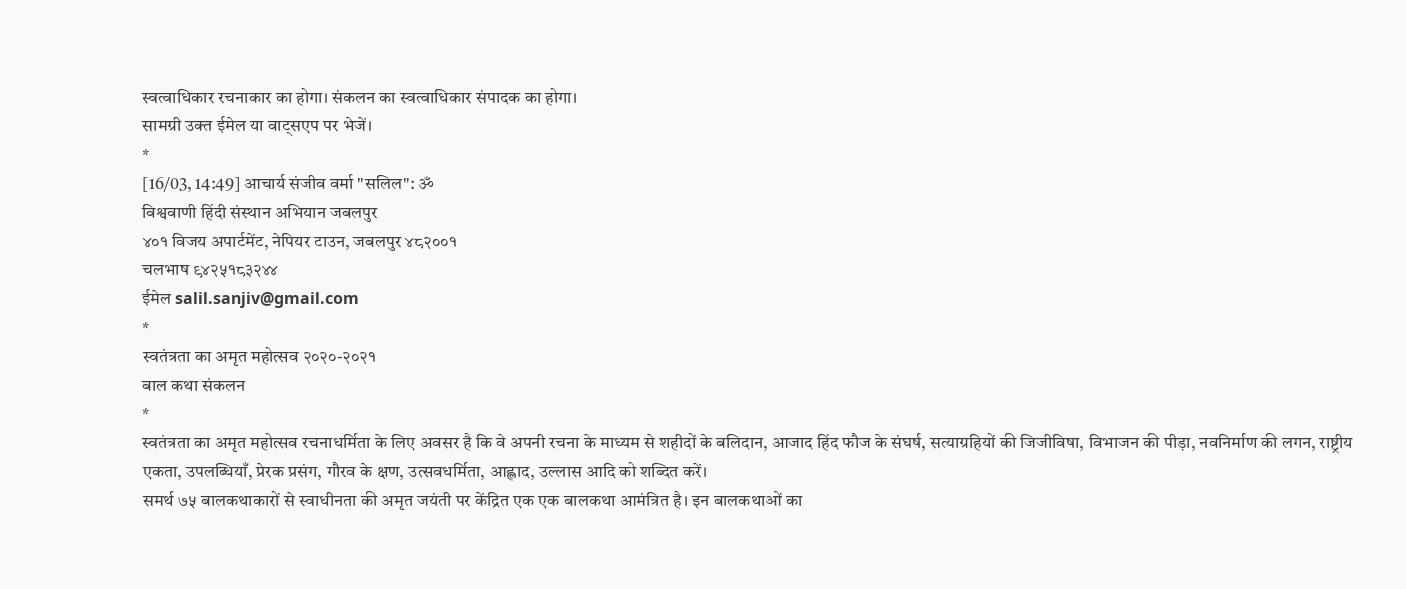स्वत्वाधिकार रचनाकार का होगा। संकलन का स्वत्वाधिकार संपादक का होगा।
सामग्री उक्त ईमेल या वाट्सएप पर भेजें।
*
[16/03, 14:49] आचार्य संजीव वर्मा "सलिल": ॐ
विश्ववाणी हिंदी संस्थान अभियान जबलपुर
४०१ विजय अपार्टमेंट, नेपियर टाउन, जबलपुर ४८२००१
चलभाष ९४२५१८३२४४
ईमेल salil.sanjiv@gmail.com
*
स्वतंत्रता का अमृत महोत्सव २०२०-२०२१
बाल कथा संकलन
*
स्वतंत्रता का अमृत महोत्सव रचनाधर्मिता के लिए अवसर है कि वे अपनी रचना के माध्यम से शहीदों के बलिदान, आजाद हिंद फौज के संघर्ष, सत्याग्रहियों की जिजीविषा, विभाजन की पीड़ा, नवनिर्माण की लगन, राष्ट्रीय एकता, उपलब्धियाँ, प्रेरक प्रसंग, गौरव के क्षण, उत्सवधर्मिता, आह्लाद, उल्लास आदि को शब्दित करें।
समर्थ ७५ बालकथाकारों से स्वाधीनता की अमृत जयंती पर केंद्रित एक एक बालकथा आमंत्रित है। इन बालकथाओं का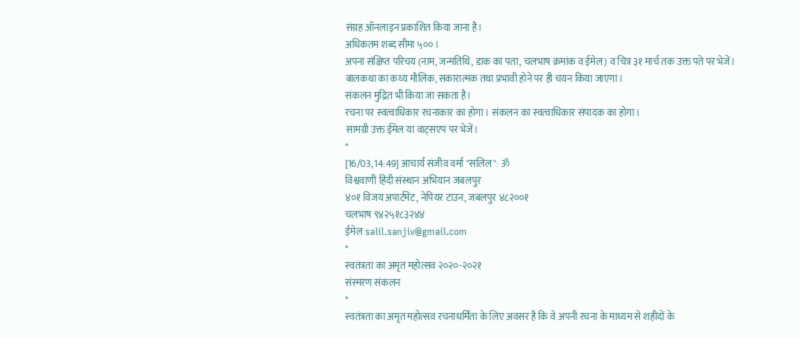संग्रह ऑनलाइन प्रकाशित किया जाना है।
अधिकतम शब्द सीमा ५०० ।
अपना संक्षिप्त परिचय (नाम, जन्मतिथि, डाक का पता, चलभाष क्रमांक व ईमेल) व चित्र ३१ मार्च तक उक्त पते पर भेजें।
बालकथा का कथ्य मौलिक, सकारात्मक तथा प्रभावी होने पर ही चयन किया जाएगा।
संकलन मुद्रित भी किया जा सकता है।
रचना पर स्वत्वाधिकार रचनाकार का होगा। संकलन का स्वत्वाधिकार संपादक का होगा।
सामग्री उक्त ईमेल या वाट्सएप पर भेजें।
*
[16/03, 14:49] आचार्य संजीव वर्मा "सलिल": ॐ
विश्ववाणी हिंदी संस्थान अभियान जबलपुर
४०१ विजय अपार्टमेंट, नेपियर टाउन, जबलपुर ४८२००१
चलभाष ९४२५१८३२४४
ईमेल salil.sanjiv@gmail.com
*
स्वतंत्रता का अमृत महोत्सव २०२०-२०२१
संस्मरण संकलन
*
स्वतंत्रता का अमृत महोत्सव रचनाधर्मिता के लिए अवसर है कि वे अपनी रचना के माध्यम से शहीदों के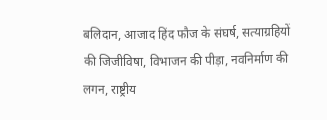बलिदान, आजाद हिंद फौज के संघर्ष, सत्याग्रहियों की जिजीविषा, विभाजन की पीड़ा, नवनिर्माण की लगन, राष्ट्रीय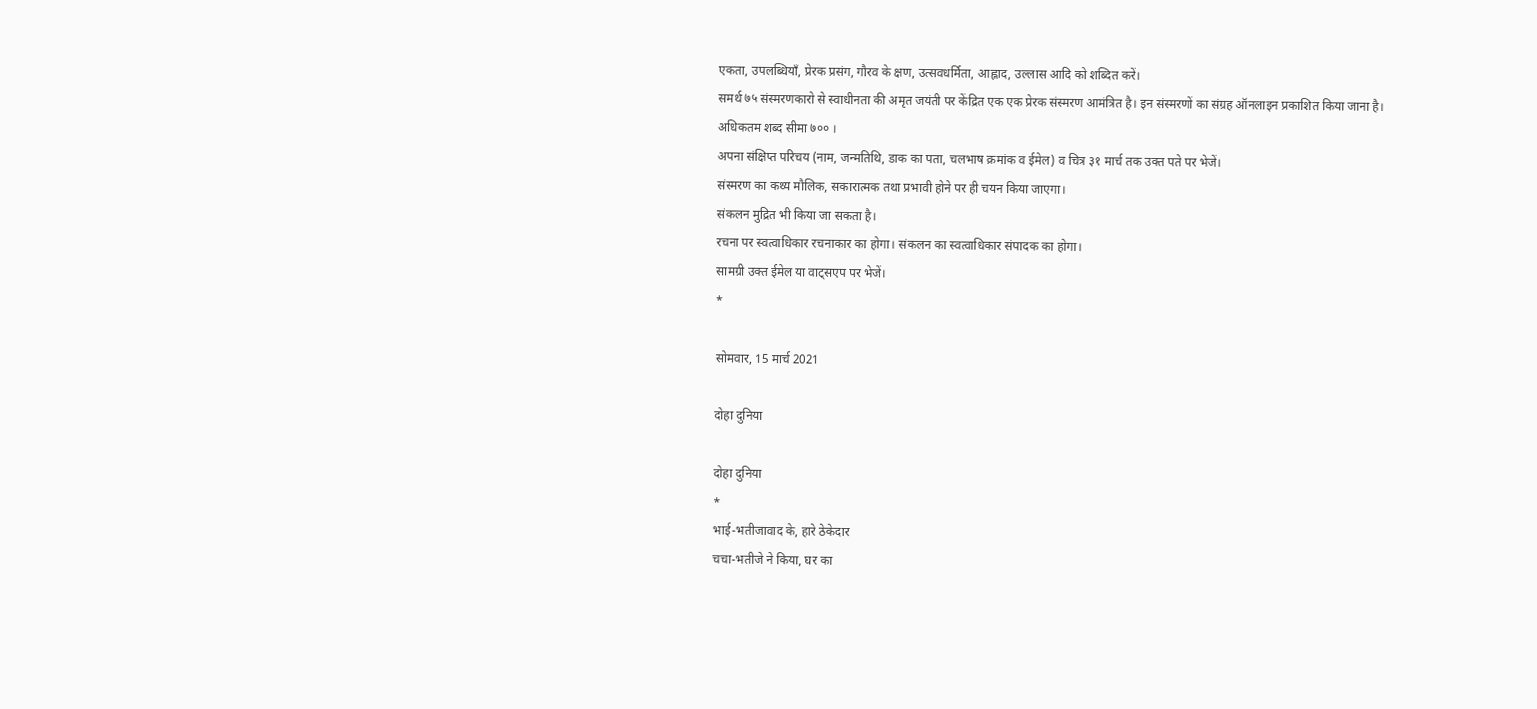एकता, उपलब्धियाँ, प्रेरक प्रसंग, गौरव के क्षण, उत्सवधर्मिता, आह्लाद, उल्लास आदि को शब्दित करें।
समर्थ ७५ संस्मरणकारो से स्वाधीनता की अमृत जयंती पर केंद्रित एक एक प्रेरक संस्मरण आमंत्रित है। इन संस्मरणों का संग्रह ऑनलाइन प्रकाशित किया जाना है।
अधिकतम शब्द सीमा ७०० ।
अपना संक्षिप्त परिचय (नाम, जन्मतिथि, डाक का पता, चलभाष क्रमांक व ईमेल) व चित्र ३१ मार्च तक उक्त पते पर भेजें।
संस्मरण का कथ्य मौलिक, सकारात्मक तथा प्रभावी होने पर ही चयन किया जाएगा।
संकलन मुद्रित भी किया जा सकता है।
रचना पर स्वत्वाधिकार रचनाकार का होगा। संकलन का स्वत्वाधिकार संपादक का होगा।
सामग्री उक्त ईमेल या वाट्सएप पर भेजें।
*

सोमवार, 15 मार्च 2021

दोहा दुनिया

दोहा दुनिया
*
भाई-भतीजावाद के, हारे ठेकेदार
चचा-भतीजे ने किया, घर का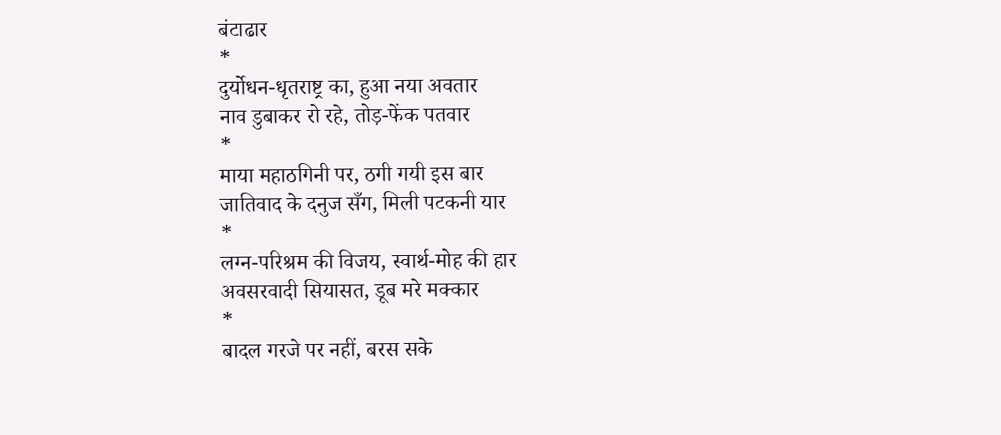बंटाढार
*
दुर्योधन-धृतराष्ट्र का, हुआ नया अवतार
नाव डुबाकर रो रहे, तोड़-फेंक पतवार
*
माया महाठगिनी पर, ठगी गयी इस बार
जातिवाद के दनुज सँग, मिली पटकनी यार
*
लग्न-परिश्रम की विजय, स्वार्थ-मोह की हार
अवसरवादी सियासत, डूब मरे मक्कार
*
बादल गरजे पर नहीं, बरस सके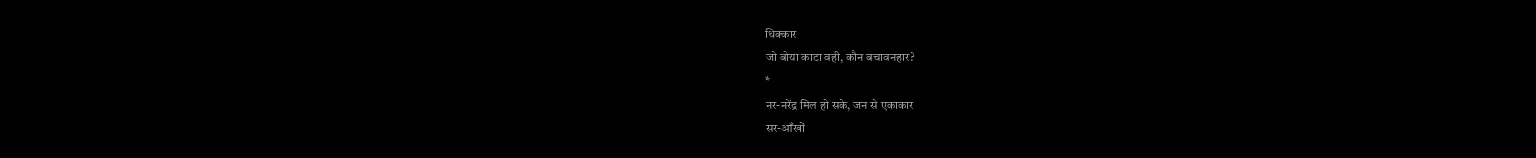धिक्कार
जो बोया काटा वही, कौन बचावनहार?
*
नर-नरेंद्र मिल हो सके, जन से एकाकार
सर-आँखों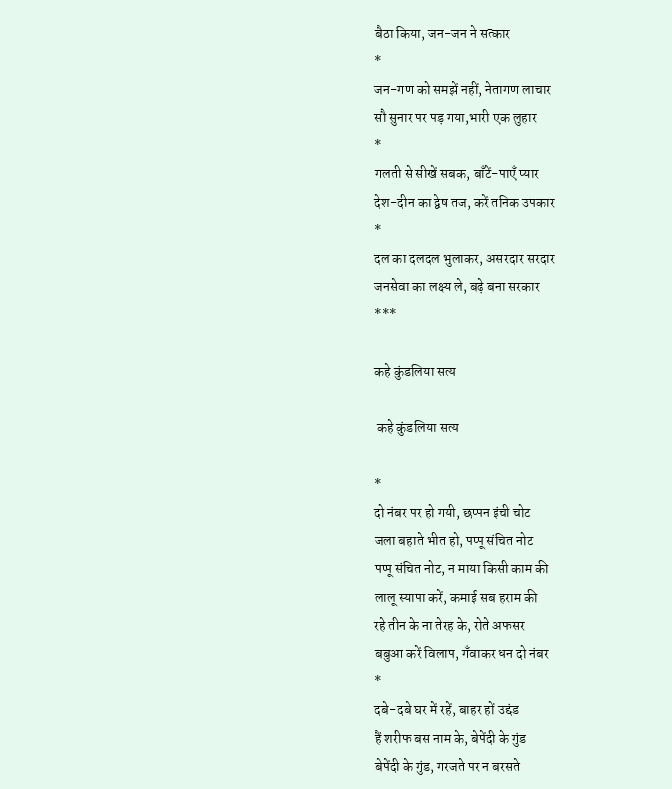बैठा किया, जन-जन ने सत्कार
*
जन-गण को समझें नहीं, नेतागण लाचार
सौ सुनार पर पड़ गया,भारी एक लुहार
*
गलती से सीखें सबक, बाँटें-पाएँ प्यार
देश-दीन का द्वेष तज, करें तनिक उपकार
*
दल का दलदल भुलाकर, असरदार सरदार
जनसेवा का लक्ष्य ले, बढ़े बना सरकार
***

कहे कुंडलिया सत्य

 कहे कुंडलिया सत्य

*
दो नंबर पर हो गयी, छप्पन इंची चोट
जला बहाते भीत हो, पप्पू संचित नोट
पप्पू संचित नोट, न माया किसी काम की
लालू स्यापा करें, कमाई सब हराम की
रहे तीन के ना तेरह के, रोते अफसर
बबुआ करें विलाप, गँवाकर धन दो नंबर
*
दबे-दबे घर में रहें, बाहर हों उद्दंड
हैं शरीफ बस नाम के, बेपेंदी के गुंड
बेपेंदी के गुंड, गरजते पर न बरसते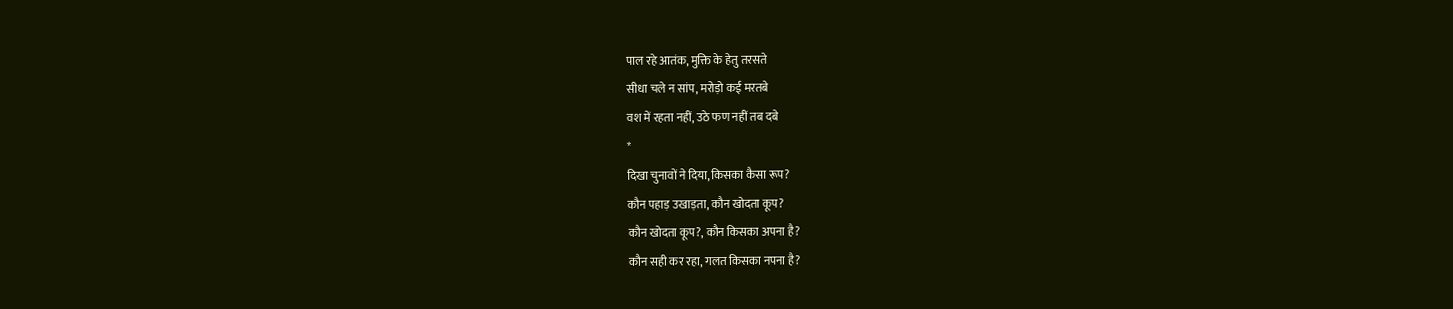पाल रहे आतंक, मुक्ति के हेतु तरसते
सीधा चले न सांप, मरोड़ो कई मरतबे
वश में रहता नहीं, उठे फण नहीं तब दबे
*
दिखा चुनावों ने दिया, किसका कैसा रूप?
कौन पहाड़ उखाड़ता, कौन खोदता कूप?
कौन खोदता कूप?, कौन किसका अपना है?
कौन सही कर रहा, गलत किसका नपना है?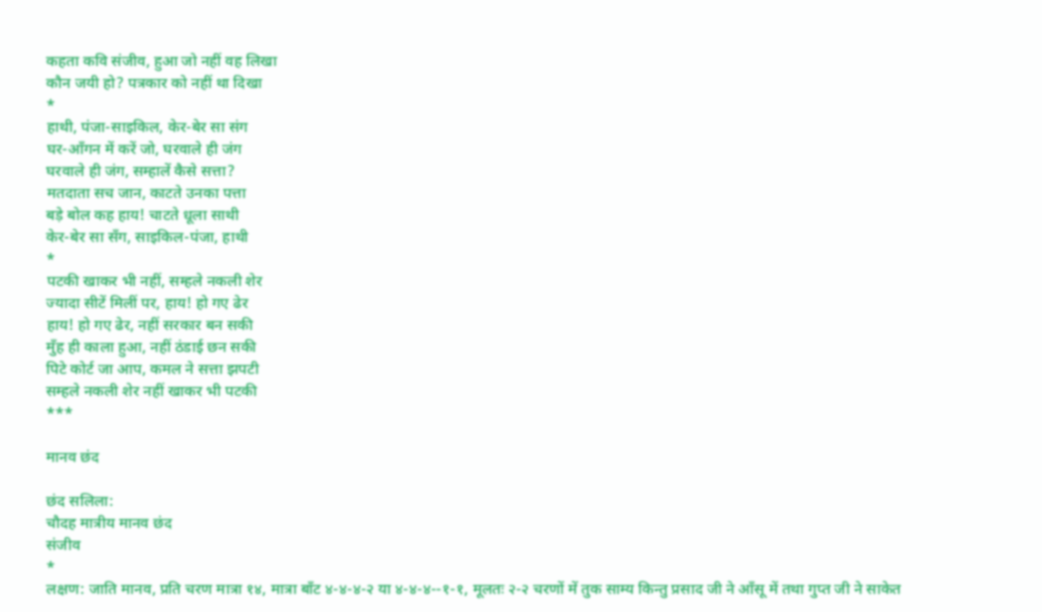कहता कवि संजीव, हुआ जो नहीं वह लिखा
कौन जयी हो? पत्रकार को नहीं था दिखा
*
हाथी, पंजा-साइकिल, केर-बेर सा संग
घर-आँगन में करें जो, घरवाले ही जंग
घरवाले ही जंग, सम्हालें कैसे सत्ता?
मतदाता सच जान, काटते उनका पत्ता
बड़े बोल कह हाय! चाटते धूला साथी
केर-बेर सा सँग, साइकिल-पंजा, हाथी
*
पटकी खाकर भी नहीं, सम्हले नकली शेर
ज्यादा सीटें मिलीं पर, हाय! हो गए ढेर
हाय! हो गए ढेर, नहीं सरकार बन सकी
मुँह ही काला हुआ, नहीं ठंडाई छन सकी
पिटे कोर्ट जा आप, कमल ने सत्ता झपटी
सम्हले नकली शेर नहीं खाकर भी पटकी
***

मानव छंद

छंद सलिला:
चौदह मात्रीय मानव छंद
संजीव
*
लक्षण: जाति मानव, प्रति चरण मात्रा १४, मात्रा बाँट ४-४-४-२ या ४-४-४--१-१, मूलतः २-२ चरणों में तुक साम्य किन्तु प्रसाद जी ने आँसू में तथा गुप्त जी ने साकेत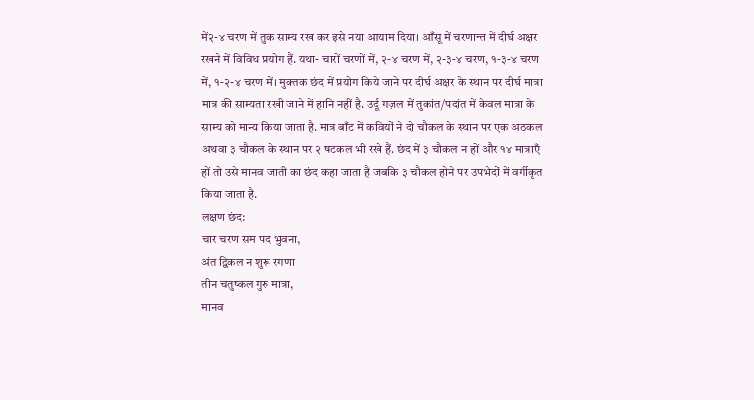में२-४ चरण में तुक साम्य रख कर इसे नया आयाम दिया। आँसू में चरणान्त में दीर्घ अक्षर रखने में विविध प्रयोग हैं. यथा- चारों चरणों में, २-४ चरण में, २-३-४ चरण, १-३-४ चरण में, १-२-४ चरण में। मुक्तक छंद में प्रयोग किये जाने पर दीर्घ अक्षर के स्थान पर दीर्घ मात्रा मात्र की साम्यता रखी जाने में हानि नहीं है. उर्दू गज़ल में तुकांत/पदांत में केवल मात्रा के साम्य को मान्य किया जाता है. मात्र बाँट में कवियों ने दो चौकल के स्थान पर एक अठकल अथवा ३ चौकल के स्थान पर २ षटकल भी रखे हैं. छंद में ३ चौकल न हों और १४ मात्राएँ हों तो उसे मानव जाती का छंद कहा जाता है जबकि ३ चौकल होने पर उपभेदों में वर्गीकृत किया जाता है.
लक्षण छंद:
चार चरण सम पद भुवना,
अंत द्विकल न शुरू रगणा
तीन चतुष्कल गुरु मात्रा,
मानव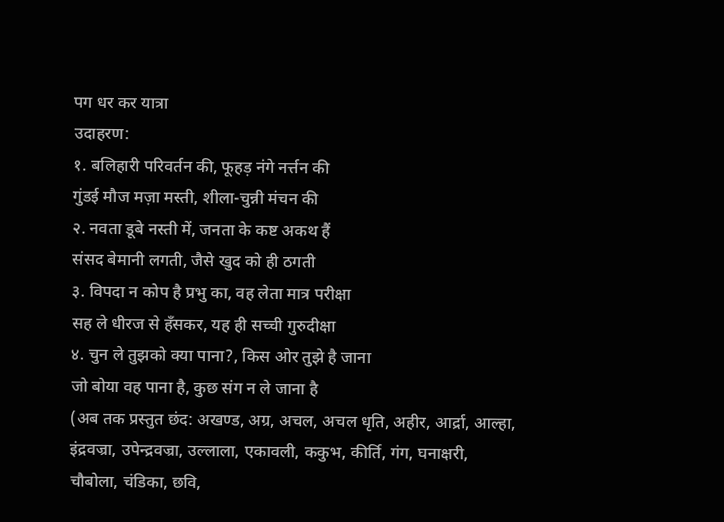पग धर कर यात्रा
उदाहरण:
१. बलिहारी परिवर्तन की, फूहड़ नंगे नर्त्तन की
गुंडई मौज मज़ा मस्ती, शीला-चुन्नी मंचन की
२. नवता डूबे नस्ती में, जनता के कष्ट अकथ हैं
संसद बेमानी लगती, जैसे खुद को ही ठगती
३. विपदा न कोप है प्रभु का, वह लेता मात्र परीक्षा
सह ले धीरज से हँसकर, यह ही सच्ची गुरुदीक्षा
४. चुन ले तुझको क्या पाना?, किस ओर तुझे है जाना
जो बोया वह पाना है, कुछ संग न ले जाना है
(अब तक प्रस्तुत छंद: अखण्ड, अग्र, अचल, अचल धृति, अहीर, आर्द्रा, आल्हा, इंद्रवज्रा, उपेन्द्रवज्रा, उल्लाला, एकावली, ककुभ, कीर्ति, गंग, घनाक्षरी, चौबोला, चंडिका, छवि,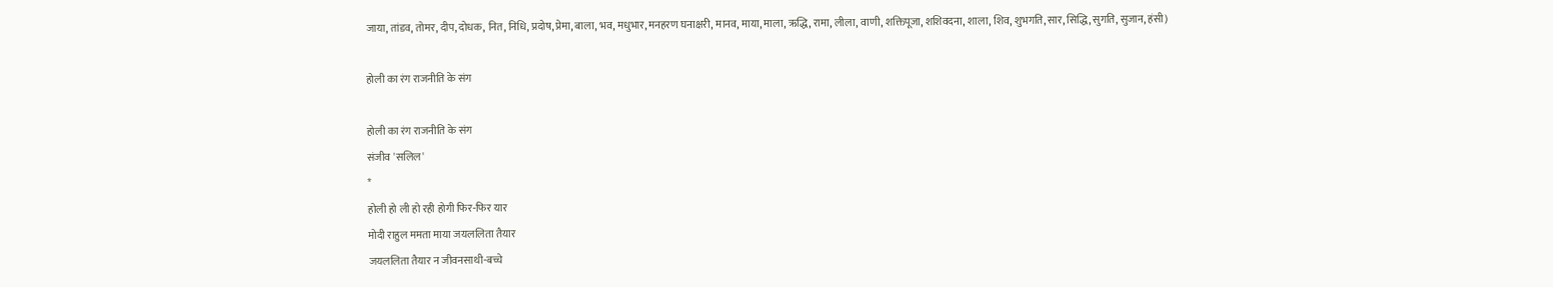जाया, तांडव, तोमर, दीप, दोधक, नित, निधि, प्रदोष, प्रेमा, बाला, भव, मधुभार, मनहरण घनाक्षरी, मानव, माया, माला, ऋद्धि, रामा, लीला, वाणी, शक्तिपूजा, शशिवदना, शाला, शिव, शुभगति, सार, सिद्धि, सुगति, सुजान, हंसी)

होली का रंग राजनीति के संग

होली का रंग राजनीति के संग
संजीव 'सलिल'
*
होली हो ली हो रही होगी फिर-फिर यार
मोदी राहुल ममता माया जयललिता तैयार
जयललिता तैयार न जीवनसाथी-बच्चे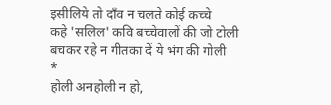इसीलिये तो दाँव न चलते कोई कच्चे
कहे 'सलिल' कवि बच्चेवालों की जो टोली
बचकर रहे न गीतका दें ये भंग की गोली
*
होली अनहोली न हो,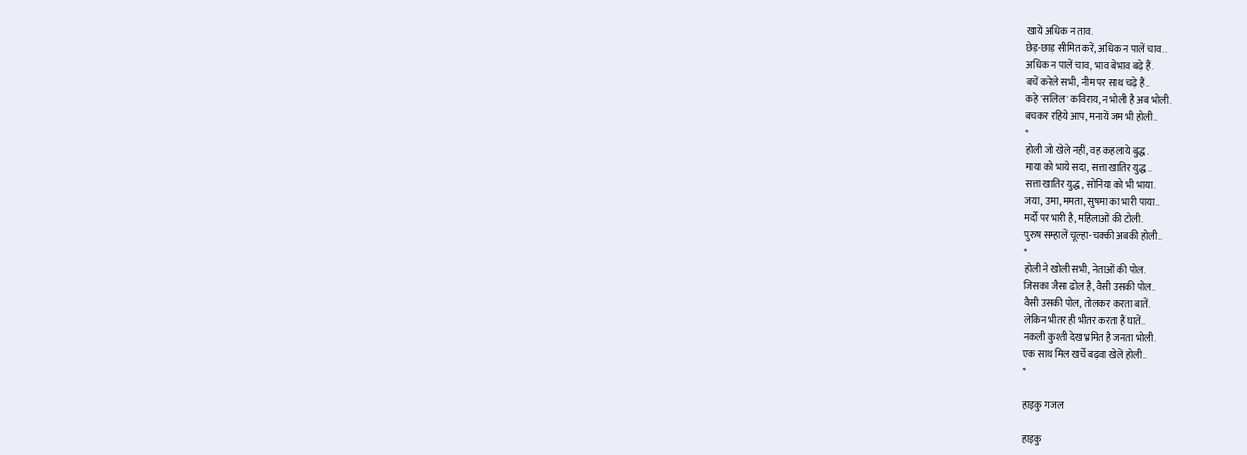खायें अधिक न ताव.
छेड़-छाड़ सीमित करें, अधिक न पालें चाव..
अधिक न पालें चाव, भाव बेभाव बढ़े हैं.
बचें करेले सभी, नीम पर साथ चढ़े हैं..
कहे 'सलिल' कविराय, न भोली है अब भोली.
बचकर रहिये आप, मनायें जम भी होली..
*
होली जो खेले नहीं, वह कहलाये बुद्ध.
माया को भाये सदा, सत्ता खातिर युद्ध..
सत्ता खातिर युद्ध, सोनिया को भी भाया.
जया, उमा, ममता, सुषमा का भारी पाया..
मर्दों पर भारी है, महिलाओं की टोली.
पुरुष सम्हालें चूल्हा-चक्की अबकी होली..
*
होली ने खोली सभी, नेताओं की पोल.
जिसका जैसा ढोल है, वैसी उसकी पोल..
वैसी उसकी पोल, तोलकर करता बातें.
लेकिन भीतर ही भीतर करता हैं घातें..
नकली कुश्ती देख भ्रमित है जनता भोली.
एक साथ मिल खर्चे बढ़वा खेलें होली..
*

हाइकु गजल

हाइकु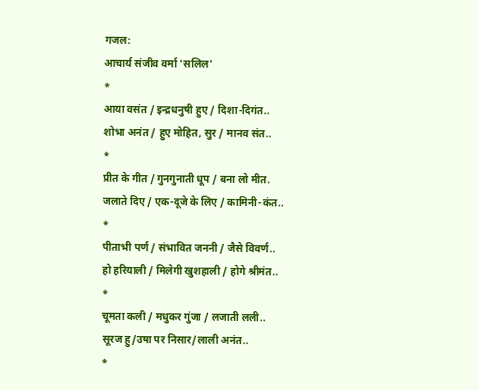गजल:
आचार्य संजीव वर्मा 'सलिल'
*
आया वसंत / इन्द्रधनुषी हुए / दिशा-दिगंत..
शोभा अनंत / हुए मोहित, सुर / मानव संत..
*
प्रीत के गीत / गुनगुनाती धूप / बना लो मीत.
जलाते दिए / एक-दूजे के लिए / कामिनी-कंत..
*
पीताभी पर्ण / संभावित जननी / जैसे विवर्ण..
हो हरियाली / मिलेगी खुशहाली / होगे श्रीमंत..
*
चूमता कली / मधुकर गुंजा / लजाती लली..
सूरज हु/उषा पर निसार/लाली अनंत..
*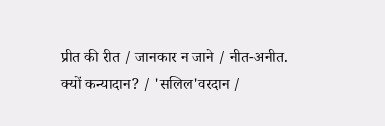प्रीत की रीत / जानकार न जाने / नीत-अनीत.
क्यों कन्यादान? / 'सलिल'वरदान /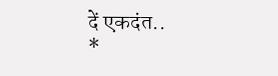दें एकदंत..
*